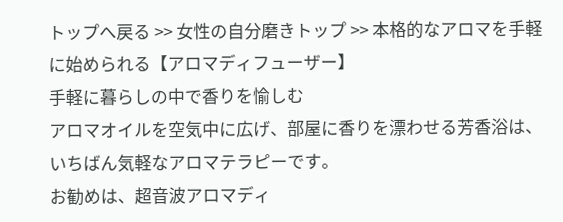トップへ戻る >> 女性の自分磨きトップ >> 本格的なアロマを手軽に始められる【アロマディフューザー】
手軽に暮らしの中で香りを愉しむ
アロマオイルを空気中に広げ、部屋に香りを漂わせる芳香浴は、いちばん気軽なアロマテラピーです。
お勧めは、超音波アロマディ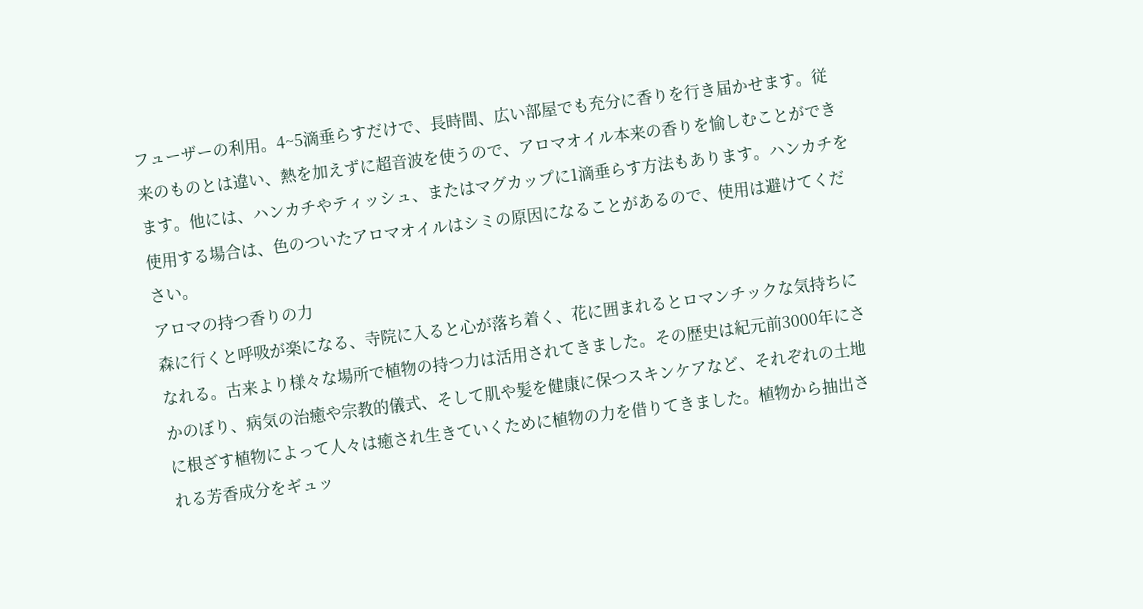フューザーの利用。4~5滴垂らすだけで、長時間、広い部屋でも充分に香りを行き届かせます。従来のものとは違い、熱を加えずに超音波を使うので、アロマオイル本来の香りを愉しむことができます。他には、ハンカチやティッシュ、またはマグカップに1滴垂らす方法もあります。ハンカチを使用する場合は、色のついたアロマオイルはシミの原因になることがあるので、使用は避けてください。
アロマの持つ香りの力
森に行くと呼吸が楽になる、寺院に入ると心が落ち着く、花に囲まれるとロマンチックな気持ちになれる。古来より様々な場所で植物の持つ力は活用されてきました。その歴史は紀元前3000年にさかのぼり、病気の治癒や宗教的儀式、そして肌や髪を健康に保つスキンケアなど、それぞれの土地に根ざす植物によって人々は癒され生きていくために植物の力を借りてきました。植物から抽出される芳香成分をギュッ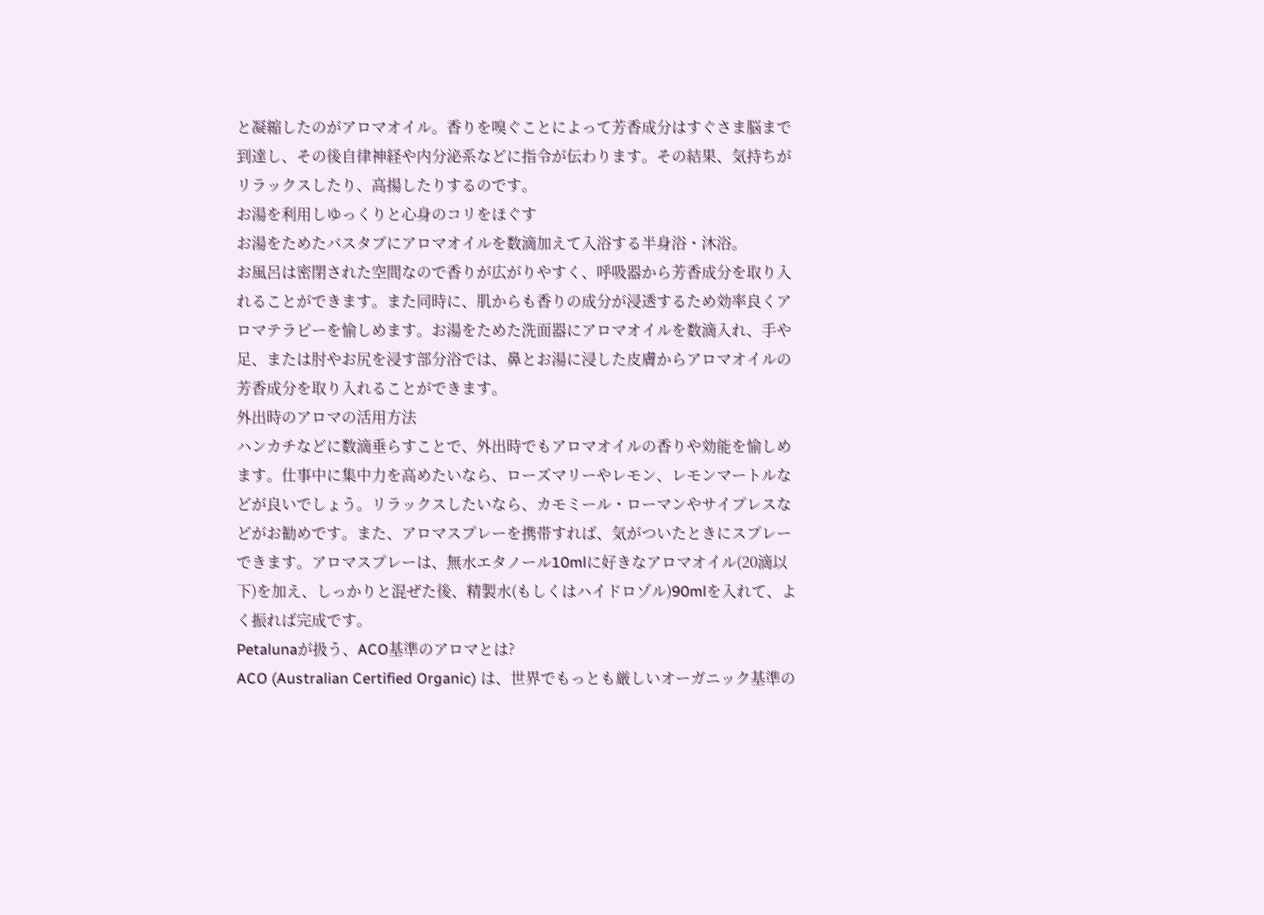と凝縮したのがアロマオイル。香りを嗅ぐことによって芳香成分はすぐさま脳まで到達し、その後自律神経や内分泌系などに指令が伝わります。その結果、気持ちがリラックスしたり、高揚したりするのです。
お湯を利用しゆっくりと心身のコリをほぐす
お湯をためたバスタブにアロマオイルを数滴加えて入浴する半身浴・沐浴。
お風呂は密閉された空間なので香りが広がりやすく、呼吸器から芳香成分を取り入れることができます。また同時に、肌からも香りの成分が浸透するため効率良くアロマテラピーを愉しめます。お湯をためた洗面器にアロマオイルを数滴入れ、手や足、または肘やお尻を浸す部分浴では、鼻とお湯に浸した皮膚からアロマオイルの芳香成分を取り入れることができます。
外出時のアロマの活用方法
ハンカチなどに数滴垂らすことで、外出時でもアロマオイルの香りや効能を愉しめます。仕事中に集中力を高めたいなら、ローズマリーやレモン、レモンマートルなどが良いでしょう。リラックスしたいなら、カモミール・ローマンやサイプレスなどがお勧めです。また、アロマスプレーを携帯すれば、気がついたときにスプレーできます。アロマスプレーは、無水エタノール10mlに好きなアロマオイル(20滴以下)を加え、しっかりと混ぜた後、精製水(もしくはハイドロゾル)90mlを入れて、よく振れば完成です。
Petalunaが扱う、ACO基準のアロマとは?
ACO (Australian Certified Organic) は、世界でもっとも厳しいオーガニック基準の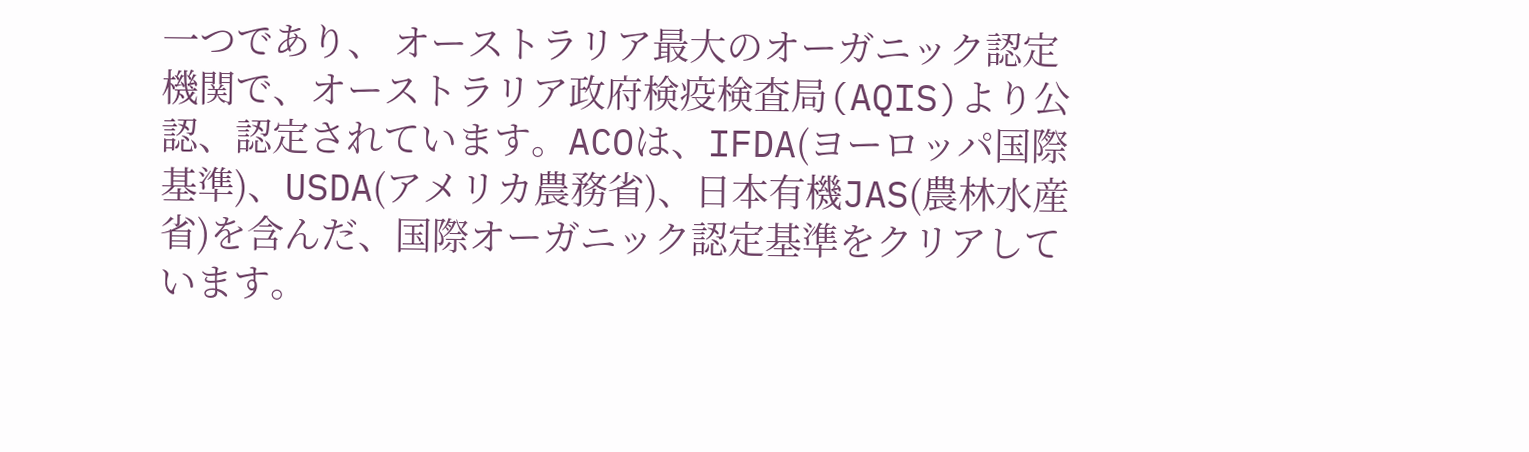一つであり、 オーストラリア最大のオーガニック認定機関で、オーストラリア政府検疫検査局(AQIS)より公認、認定されています。ACOは、IFDA(ヨーロッパ国際基準)、USDA(アメリカ農務省)、日本有機JAS(農林水産省)を含んだ、国際オーガニック認定基準をクリアしています。